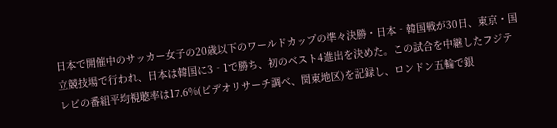日本で開催中のサッカー女子の20歳以下のワールドカップの準々決勝・日本‐韓国戦が30日、東京・国立競技場で行われ、日本は韓国に3‐1で勝ち、初のベスト4進出を決めた。この試合を中継したフジテレビの番組平均視聴率は17.6%(ビデオリサーチ調べ、関東地区)を記録し、ロンドン五輪で銀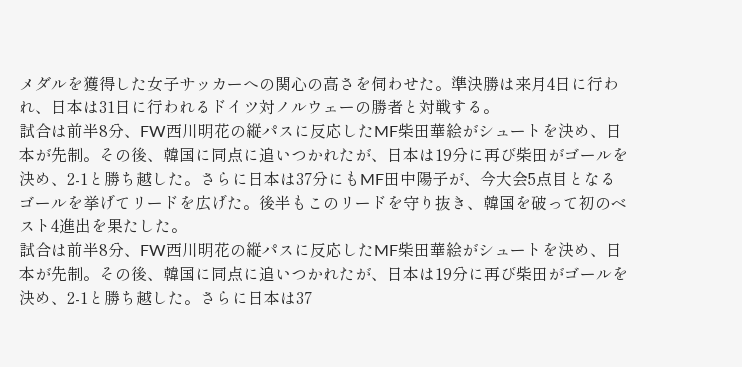メダルを獲得した女子サッカーへの関心の高さを伺わせた。準決勝は来月4日に行われ、日本は31日に行われるドイツ対ノルウェーの勝者と対戦する。
試合は前半8分、FW西川明花の縦パスに反応したMF柴田華絵がシュートを決め、日本が先制。その後、韓国に同点に追いつかれたが、日本は19分に再び柴田がゴールを決め、2‐1と勝ち越した。さらに日本は37分にもMF田中陽子が、今大会5点目となるゴールを挙げてリードを広げた。後半もこのリードを守り抜き、韓国を破って初のベスト4進出を果たした。
試合は前半8分、FW西川明花の縦パスに反応したMF柴田華絵がシュートを決め、日本が先制。その後、韓国に同点に追いつかれたが、日本は19分に再び柴田がゴールを決め、2‐1と勝ち越した。さらに日本は37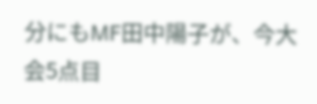分にもMF田中陽子が、今大会5点目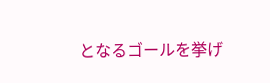となるゴールを挙げ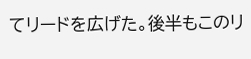てリードを広げた。後半もこのリ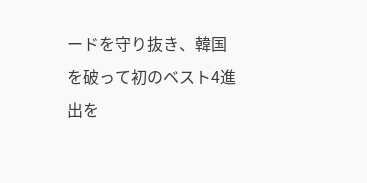ードを守り抜き、韓国を破って初のベスト4進出を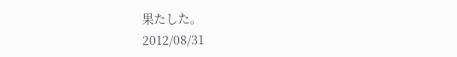果たした。
2012/08/31